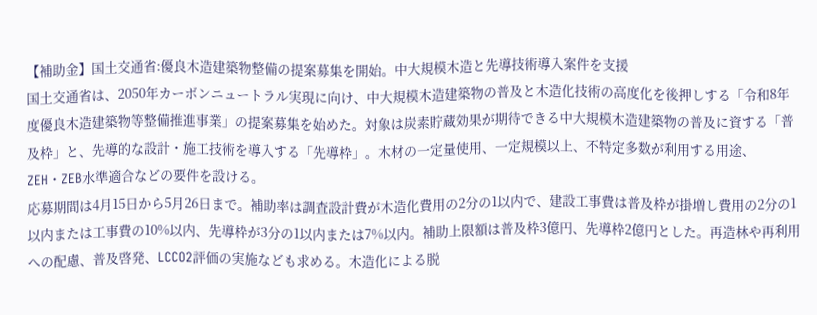【補助金】国土交通省:優良木造建築物整備の提案募集を開始。中大規模木造と先導技術導入案件を支援
国土交通省は、2050年カーボンニュートラル実現に向け、中大規模木造建築物の普及と木造化技術の高度化を後押しする「令和8年度優良木造建築物等整備推進事業」の提案募集を始めた。対象は炭素貯蔵効果が期待できる中大規模木造建築物の普及に資する「普及枠」と、先導的な設計・施工技術を導入する「先導枠」。木材の一定量使用、一定規模以上、不特定多数が利用する用途、ZEH・ZEB水準適合などの要件を設ける。
応募期間は4月15日から5月26日まで。補助率は調査設計費が木造化費用の2分の1以内で、建設工事費は普及枠が掛増し費用の2分の1以内または工事費の10%以内、先導枠が3分の1以内または7%以内。補助上限額は普及枠3億円、先導枠2億円とした。再造林や再利用への配慮、普及啓発、LCCO2評価の実施なども求める。木造化による脱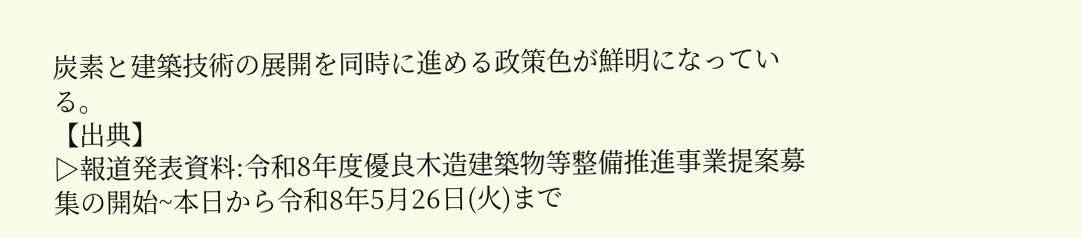炭素と建築技術の展開を同時に進める政策色が鮮明になっている。
【出典】
▷報道発表資料:令和8年度優良木造建築物等整備推進事業提案募集の開始~本日から令和8年5月26日(火)まで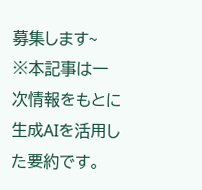募集します~
※本記事は一次情報をもとに生成AIを活用した要約です。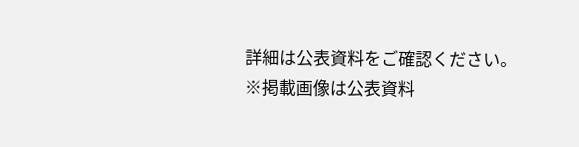詳細は公表資料をご確認ください。
※掲載画像は公表資料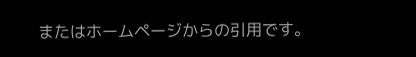またはホームページからの引用です。